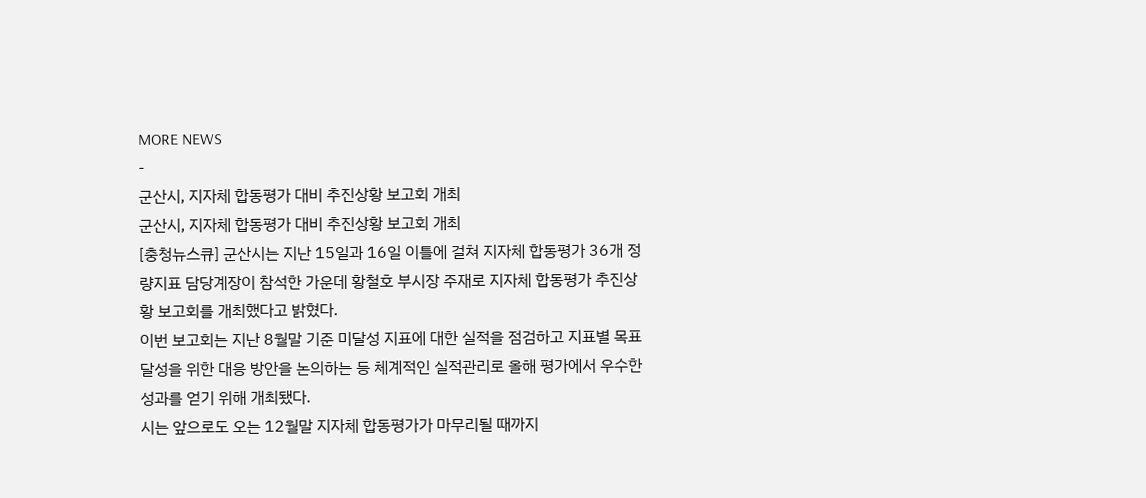MORE NEWS
-
군산시, 지자체 합동평가 대비 추진상황 보고회 개최
군산시, 지자체 합동평가 대비 추진상황 보고회 개최
[충청뉴스큐] 군산시는 지난 15일과 16일 이틀에 걸쳐 지자체 합동평가 36개 정량지표 담당계장이 참석한 가운데 황철호 부시장 주재로 지자체 합동평가 추진상황 보고회를 개최했다고 밝혔다.
이번 보고회는 지난 8월말 기준 미달성 지표에 대한 실적을 점검하고 지표별 목표 달성을 위한 대응 방안을 논의하는 등 체계적인 실적관리로 올해 평가에서 우수한 성과를 얻기 위해 개최됐다.
시는 앞으로도 오는 12월말 지자체 합동평가가 마무리될 때까지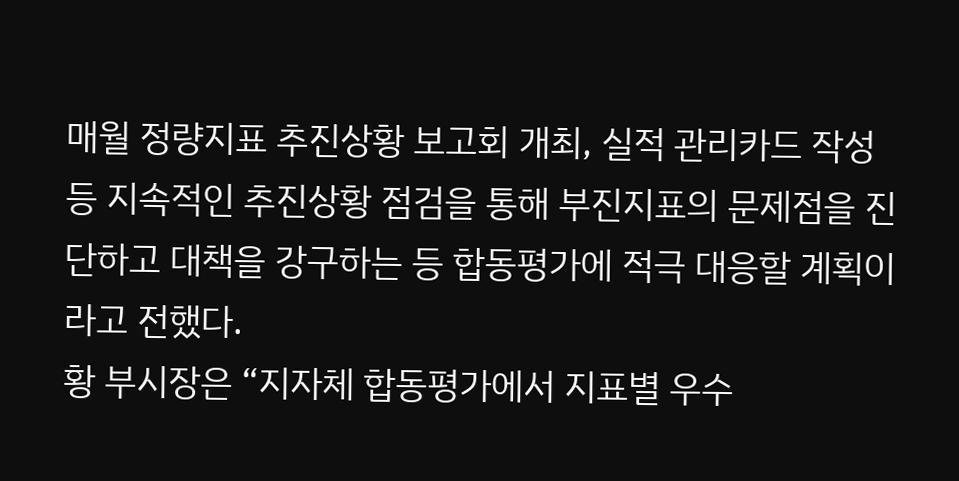매월 정량지표 추진상황 보고회 개최, 실적 관리카드 작성 등 지속적인 추진상황 점검을 통해 부진지표의 문제점을 진단하고 대책을 강구하는 등 합동평가에 적극 대응할 계획이라고 전했다.
황 부시장은 “지자체 합동평가에서 지표별 우수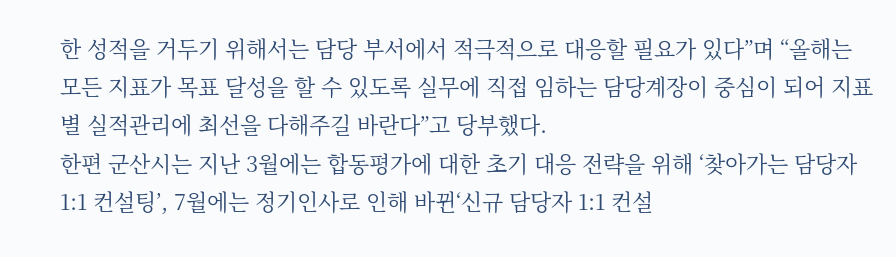한 성적을 거두기 위해서는 담당 부서에서 적극적으로 대응할 필요가 있다”며 “올해는 모든 지표가 목표 달성을 할 수 있도록 실무에 직접 임하는 담당계장이 중심이 되어 지표별 실적관리에 최선을 다해주길 바란다”고 당부했다.
한편 군산시는 지난 3월에는 합동평가에 대한 초기 대응 전략을 위해 ‘찾아가는 담당자 1:1 컨설팅’, 7월에는 정기인사로 인해 바뀐‘신규 담당자 1:1 컨설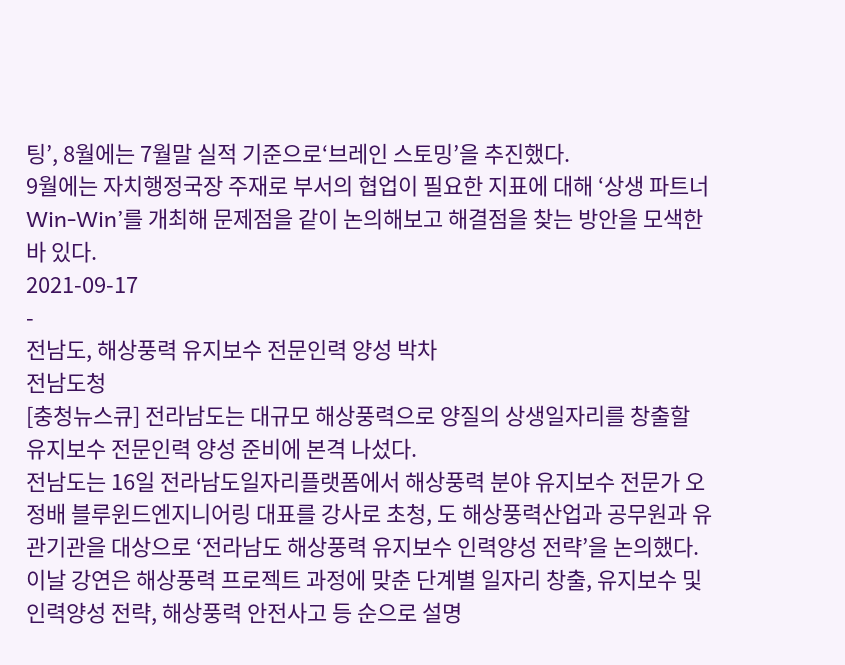팅’, 8월에는 7월말 실적 기준으로‘브레인 스토밍’을 추진했다.
9월에는 자치행정국장 주재로 부서의 협업이 필요한 지표에 대해 ‘상생 파트너 Win-Win’를 개최해 문제점을 같이 논의해보고 해결점을 찾는 방안을 모색한 바 있다.
2021-09-17
-
전남도, 해상풍력 유지보수 전문인력 양성 박차
전남도청
[충청뉴스큐] 전라남도는 대규모 해상풍력으로 양질의 상생일자리를 창출할 유지보수 전문인력 양성 준비에 본격 나섰다.
전남도는 16일 전라남도일자리플랫폼에서 해상풍력 분야 유지보수 전문가 오정배 블루윈드엔지니어링 대표를 강사로 초청, 도 해상풍력산업과 공무원과 유관기관을 대상으로 ‘전라남도 해상풍력 유지보수 인력양성 전략’을 논의했다.
이날 강연은 해상풍력 프로젝트 과정에 맞춘 단계별 일자리 창출, 유지보수 및 인력양성 전략, 해상풍력 안전사고 등 순으로 설명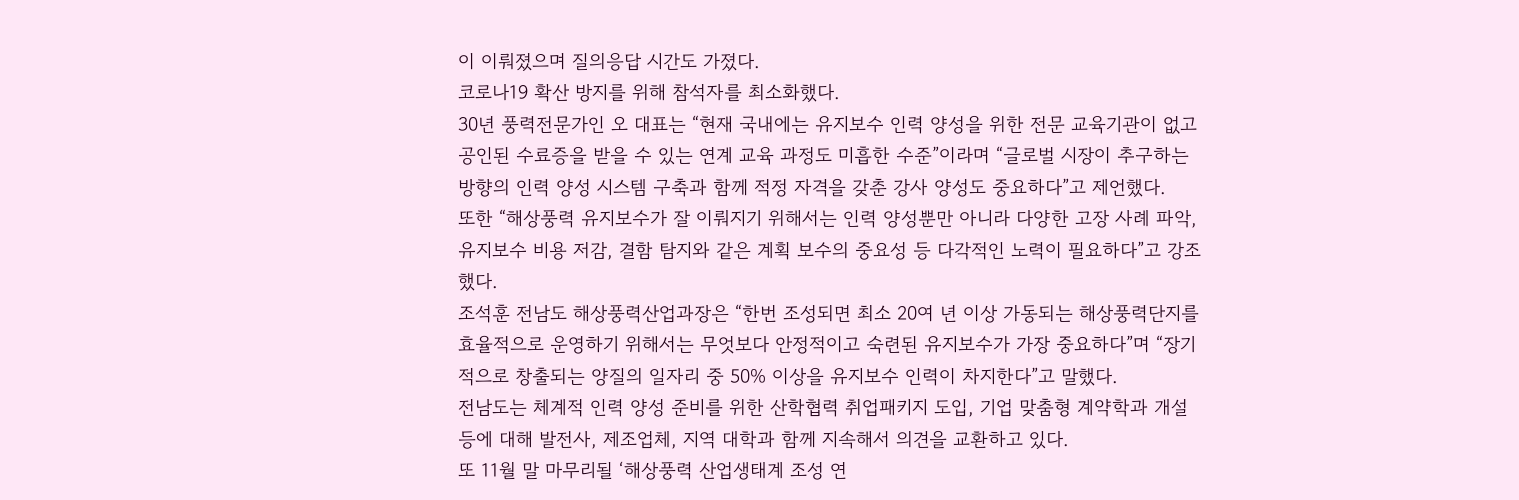이 이뤄졌으며 질의응답 시간도 가졌다.
코로나19 확산 방지를 위해 참석자를 최소화했다.
30년 풍력전문가인 오 대표는 “현재 국내에는 유지보수 인력 양성을 위한 전문 교육기관이 없고 공인된 수료증을 받을 수 있는 연계 교육 과정도 미흡한 수준”이라며 “글로벌 시장이 추구하는 방향의 인력 양성 시스템 구축과 함께 적정 자격을 갖춘 강사 양성도 중요하다”고 제언했다.
또한 “해상풍력 유지보수가 잘 이뤄지기 위해서는 인력 양성뿐만 아니라 다양한 고장 사례 파악, 유지보수 비용 저감, 결함 탐지와 같은 계획 보수의 중요성 등 다각적인 노력이 필요하다”고 강조했다.
조석훈 전남도 해상풍력산업과장은 “한번 조성되면 최소 20여 년 이상 가동되는 해상풍력단지를 효율적으로 운영하기 위해서는 무엇보다 안정적이고 숙련된 유지보수가 가장 중요하다”며 “장기적으로 창출되는 양질의 일자리 중 50% 이상을 유지보수 인력이 차지한다”고 말했다.
전남도는 체계적 인력 양성 준비를 위한 산학협력 취업패키지 도입, 기업 맞춤형 계약학과 개설 등에 대해 발전사, 제조업체, 지역 대학과 함께 지속해서 의견을 교환하고 있다.
또 11월 말 마무리될 ‘해상풍력 산업생태계 조성 연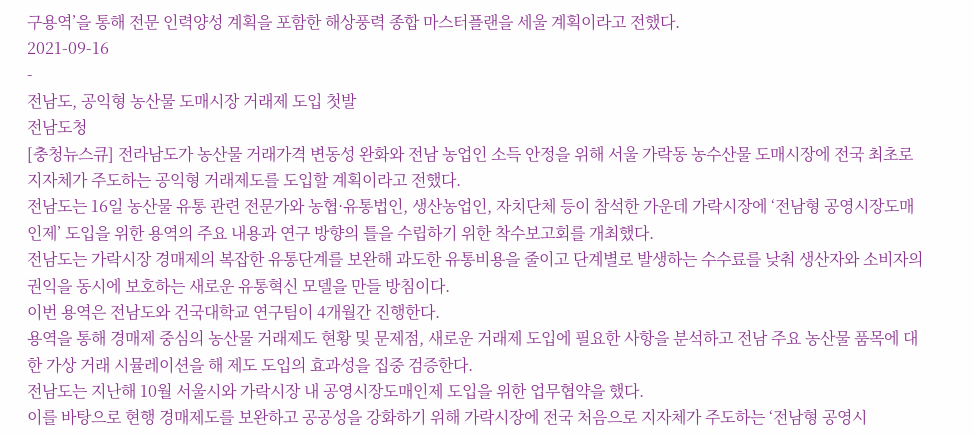구용역’을 통해 전문 인력양성 계획을 포함한 해상풍력 종합 마스터플랜을 세울 계획이라고 전했다.
2021-09-16
-
전남도, 공익형 농산물 도매시장 거래제 도입 첫발
전남도청
[충청뉴스큐] 전라남도가 농산물 거래가격 변동성 완화와 전남 농업인 소득 안정을 위해 서울 가락동 농수산물 도매시장에 전국 최초로 지자체가 주도하는 공익형 거래제도를 도입할 계획이라고 전했다.
전남도는 16일 농산물 유통 관련 전문가와 농협·유통법인, 생산농업인, 자치단체 등이 참석한 가운데 가락시장에 ‘전남형 공영시장도매인제’ 도입을 위한 용역의 주요 내용과 연구 방향의 틀을 수립하기 위한 착수보고회를 개최했다.
전남도는 가락시장 경매제의 복잡한 유통단계를 보완해 과도한 유통비용을 줄이고 단계별로 발생하는 수수료를 낮춰 생산자와 소비자의 권익을 동시에 보호하는 새로운 유통혁신 모델을 만들 방침이다.
이번 용역은 전남도와 건국대학교 연구팀이 4개월간 진행한다.
용역을 통해 경매제 중심의 농산물 거래제도 현황 및 문제점, 새로운 거래제 도입에 필요한 사항을 분석하고 전남 주요 농산물 품목에 대한 가상 거래 시뮬레이션을 해 제도 도입의 효과성을 집중 검증한다.
전남도는 지난해 10월 서울시와 가락시장 내 공영시장도매인제 도입을 위한 업무협약을 했다.
이를 바탕으로 현행 경매제도를 보완하고 공공성을 강화하기 위해 가락시장에 전국 처음으로 지자체가 주도하는 ‘전남형 공영시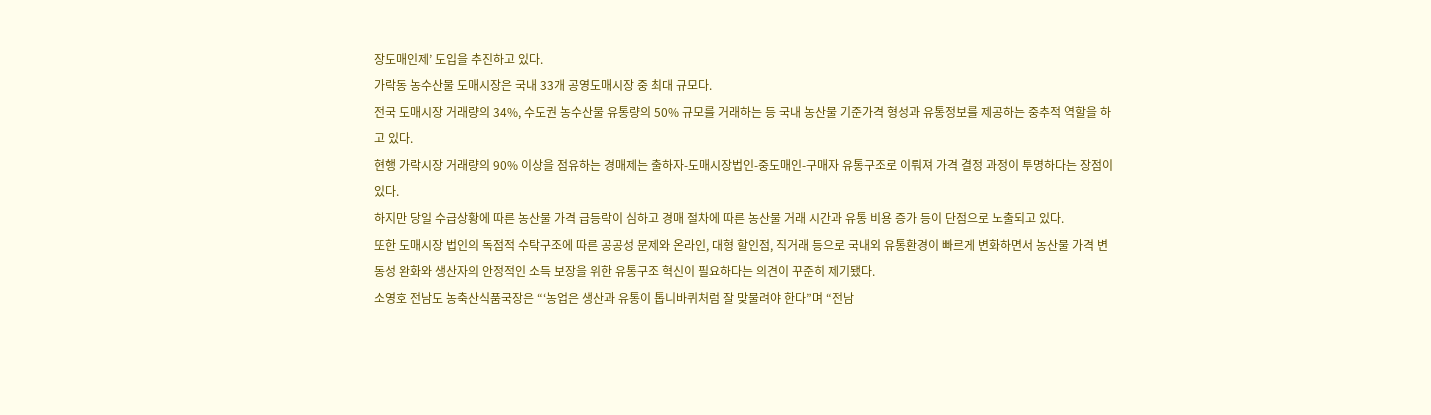장도매인제’ 도입을 추진하고 있다.
가락동 농수산물 도매시장은 국내 33개 공영도매시장 중 최대 규모다.
전국 도매시장 거래량의 34%, 수도권 농수산물 유통량의 50% 규모를 거래하는 등 국내 농산물 기준가격 형성과 유통정보를 제공하는 중추적 역할을 하고 있다.
현행 가락시장 거래량의 90% 이상을 점유하는 경매제는 출하자-도매시장법인-중도매인-구매자 유통구조로 이뤄져 가격 결정 과정이 투명하다는 장점이 있다.
하지만 당일 수급상황에 따른 농산물 가격 급등락이 심하고 경매 절차에 따른 농산물 거래 시간과 유통 비용 증가 등이 단점으로 노출되고 있다.
또한 도매시장 법인의 독점적 수탁구조에 따른 공공성 문제와 온라인, 대형 할인점, 직거래 등으로 국내외 유통환경이 빠르게 변화하면서 농산물 가격 변동성 완화와 생산자의 안정적인 소득 보장을 위한 유통구조 혁신이 필요하다는 의견이 꾸준히 제기됐다.
소영호 전남도 농축산식품국장은 “‘농업은 생산과 유통이 톱니바퀴처럼 잘 맞물려야 한다”며 “전남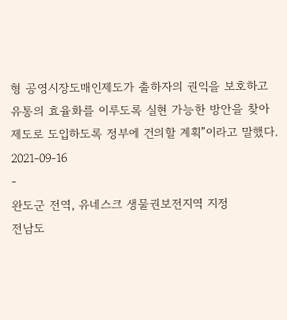형 공영시장도매인제도가 출하자의 권익을 보호하고 유통의 효율화를 이루도록 실현 가능한 방안을 찾아 제도로 도입하도록 정부에 건의할 계획”이라고 말했다.
2021-09-16
-
완도군 전역, 유네스크 생물권보전지역 지정
전남도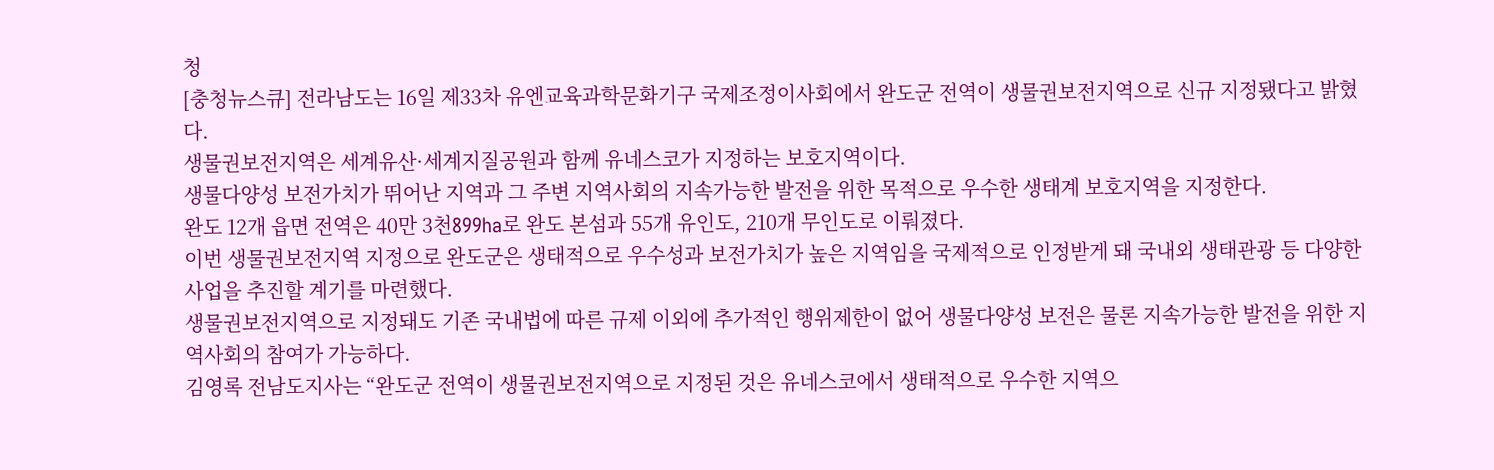청
[충청뉴스큐] 전라남도는 16일 제33차 유엔교육과학문화기구 국제조정이사회에서 완도군 전역이 생물권보전지역으로 신규 지정됐다고 밝혔다.
생물권보전지역은 세계유산·세계지질공원과 함께 유네스코가 지정하는 보호지역이다.
생물다양성 보전가치가 뛰어난 지역과 그 주변 지역사회의 지속가능한 발전을 위한 목적으로 우수한 생태계 보호지역을 지정한다.
완도 12개 읍면 전역은 40만 3천899ha로 완도 본섬과 55개 유인도, 210개 무인도로 이뤄졌다.
이번 생물권보전지역 지정으로 완도군은 생태적으로 우수성과 보전가치가 높은 지역임을 국제적으로 인정받게 돼 국내외 생태관광 등 다양한 사업을 추진할 계기를 마련했다.
생물권보전지역으로 지정돼도 기존 국내법에 따른 규제 이외에 추가적인 행위제한이 없어 생물다양성 보전은 물론 지속가능한 발전을 위한 지역사회의 참여가 가능하다.
김영록 전남도지사는 “완도군 전역이 생물권보전지역으로 지정된 것은 유네스코에서 생태적으로 우수한 지역으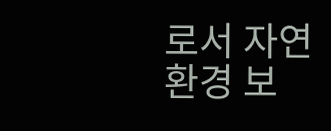로서 자연환경 보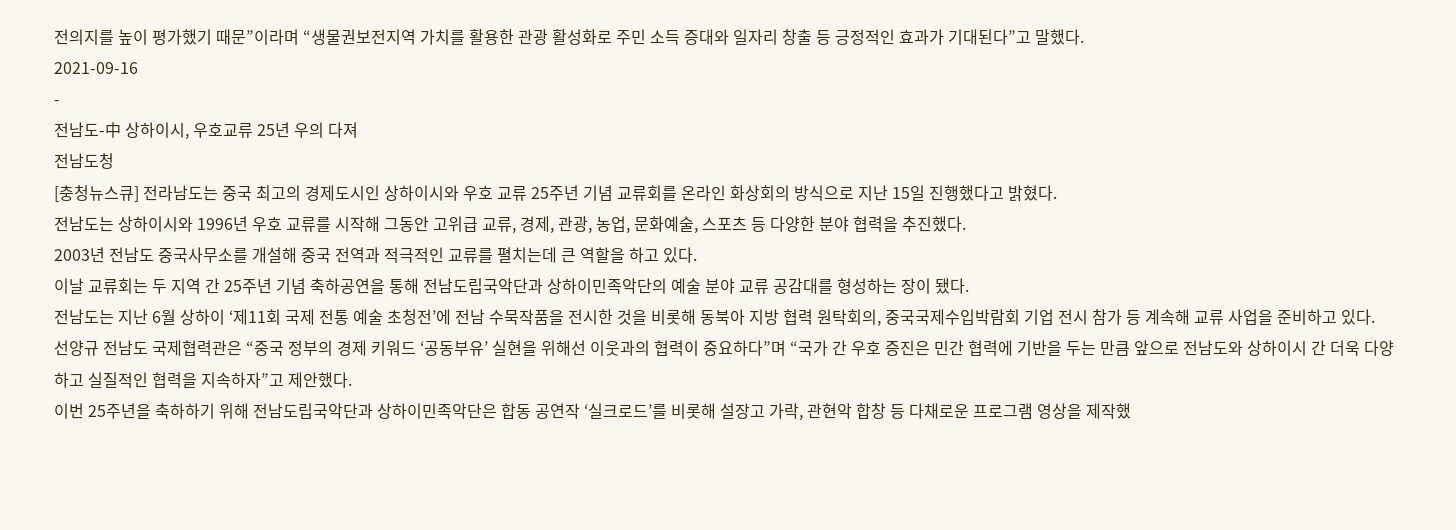전의지를 높이 평가했기 때문”이라며 “생물권보전지역 가치를 활용한 관광 활성화로 주민 소득 증대와 일자리 창출 등 긍정적인 효과가 기대된다”고 말했다.
2021-09-16
-
전남도-中 상하이시, 우호교류 25년 우의 다져
전남도청
[충청뉴스큐] 전라남도는 중국 최고의 경제도시인 상하이시와 우호 교류 25주년 기념 교류회를 온라인 화상회의 방식으로 지난 15일 진행했다고 밝혔다.
전남도는 상하이시와 1996년 우호 교류를 시작해 그동안 고위급 교류, 경제, 관광, 농업, 문화예술, 스포츠 등 다양한 분야 협력을 추진했다.
2003년 전남도 중국사무소를 개설해 중국 전역과 적극적인 교류를 펼치는데 큰 역할을 하고 있다.
이날 교류회는 두 지역 간 25주년 기념 축하공연을 통해 전남도립국악단과 상하이민족악단의 예술 분야 교류 공감대를 형성하는 장이 됐다.
전남도는 지난 6월 상하이 ‘제11회 국제 전통 예술 초청전’에 전남 수묵작품을 전시한 것을 비롯해 동북아 지방 협력 원탁회의, 중국국제수입박람회 기업 전시 참가 등 계속해 교류 사업을 준비하고 있다.
선양규 전남도 국제협력관은 “중국 정부의 경제 키워드 ‘공동부유’ 실현을 위해선 이웃과의 협력이 중요하다”며 “국가 간 우호 증진은 민간 협력에 기반을 두는 만큼 앞으로 전남도와 상하이시 간 더욱 다양하고 실질적인 협력을 지속하자”고 제안했다.
이번 25주년을 축하하기 위해 전남도립국악단과 상하이민족악단은 합동 공연작 ‘실크로드’를 비롯해 설장고 가락, 관현악 합창 등 다채로운 프로그램 영상을 제작했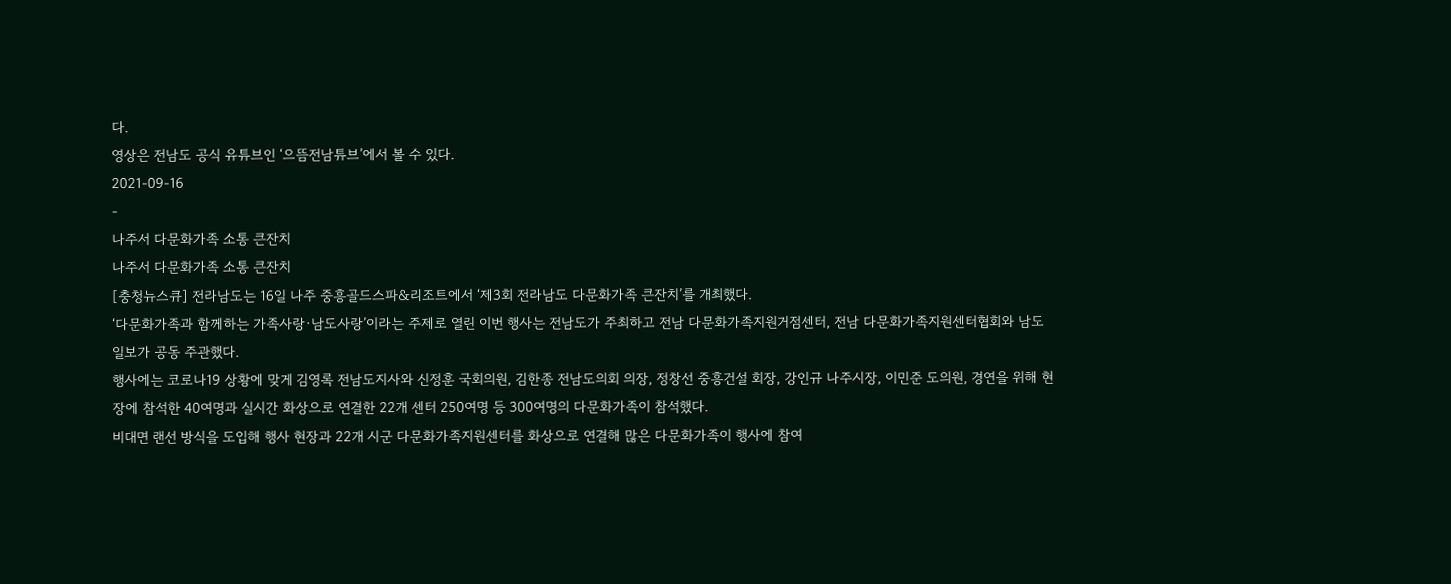다.
영상은 전남도 공식 유튜브인 ‘으뜸전남튜브’에서 볼 수 있다.
2021-09-16
-
나주서 다문화가족 소통 큰잔치
나주서 다문화가족 소통 큰잔치
[충청뉴스큐] 전라남도는 16일 나주 중흥골드스파&리조트에서 ‘제3회 전라남도 다문화가족 큰잔치’를 개최했다.
‘다문화가족과 함께하는 가족사랑·남도사랑’이라는 주제로 열린 이번 행사는 전남도가 주최하고 전남 다문화가족지원거점센터, 전남 다문화가족지원센터협회와 남도일보가 공동 주관했다.
행사에는 코로나19 상황에 맞게 김영록 전남도지사와 신정훈 국회의원, 김한종 전남도의회 의장, 정창선 중흥건설 회장, 강인규 나주시장, 이민준 도의원, 경연을 위해 현장에 참석한 40여명과 실시간 화상으로 연결한 22개 센터 250여명 등 300여명의 다문화가족이 참석했다.
비대면 랜선 방식을 도입해 행사 현장과 22개 시군 다문화가족지원센터를 화상으로 연결해 많은 다문화가족이 행사에 참여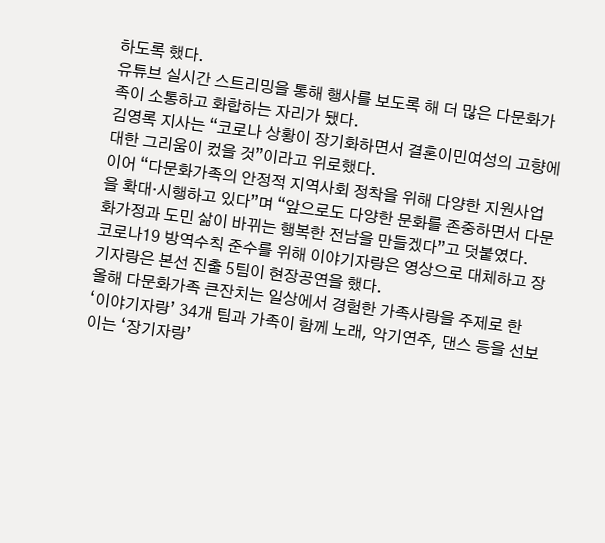하도록 했다.
유튜브 실시간 스트리밍을 통해 행사를 보도록 해 더 많은 다문화가족이 소통하고 화합하는 자리가 됐다.
김영록 지사는 “코로나 상황이 장기화하면서 결혼이민여성의 고향에 대한 그리움이 컸을 것”이라고 위로했다.
이어 “다문화가족의 안정적 지역사회 정착을 위해 다양한 지원사업을 확대·시행하고 있다”며 “앞으로도 다양한 문화를 존중하면서 다문화가정과 도민 삶이 바뀌는 행복한 전남을 만들겠다”고 덧붙였다.
코로나19 방역수칙 준수를 위해 이야기자랑은 영상으로 대체하고 장기자랑은 본선 진출 5팀이 현장공연을 했다.
올해 다문화가족 큰잔치는 일상에서 경험한 가족사랑을 주제로 한 ‘이야기자랑’ 34개 팀과 가족이 함께 노래, 악기연주, 댄스 등을 선보이는 ‘장기자랑’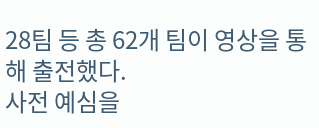28팀 등 총 62개 팀이 영상을 통해 출전했다.
사전 예심을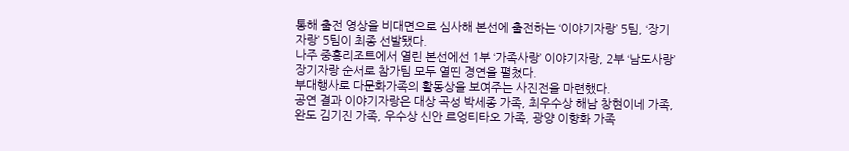통해 출전 영상을 비대면으로 심사해 본선에 출전하는 ‘이야기자랑’ 5팀, ‘장기자랑’ 5팀이 최종 선발됐다.
나주 중흥리조트에서 열린 본선에선 1부 ‘가족사랑’ 이야기자랑, 2부 ‘남도사랑’ 장기자랑 순서로 참가팀 모두 열띤 경연을 펼쳤다.
부대행사로 다문화가족의 활동상을 보여주는 사진전을 마련했다.
공연 결과 이야기자랑은 대상 곡성 박세종 가족, 최우수상 해남 창현이네 가족, 완도 김기진 가족, 우수상 신안 르엉티타오 가족, 광양 이향화 가족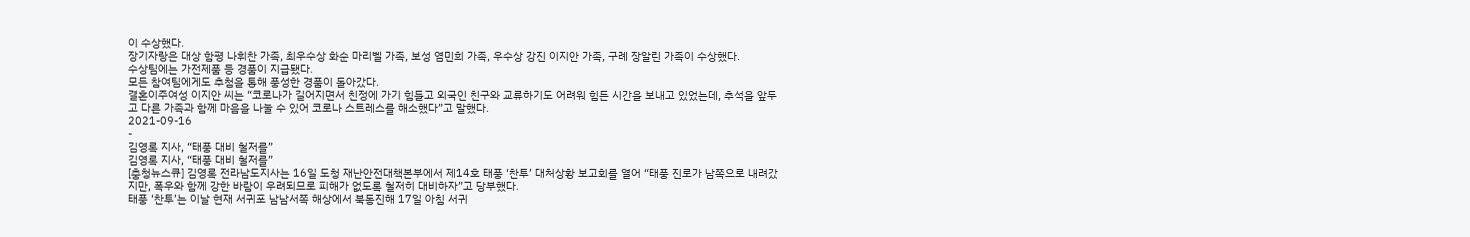이 수상했다.
장기자랑은 대상 함평 나휘찬 가족, 최우수상 화순 마리벨 가족, 보성 염민희 가족, 우수상 강진 이지안 가족, 구례 장알린 가족이 수상했다.
수상팀에는 가전제품 등 경품이 지급됐다.
모든 참여팀에게도 추첨을 통해 풍성한 경품이 돌아갔다.
결혼이주여성 이지안 씨는 “코로나가 길어지면서 친정에 가기 힘들고 외국인 친구와 교류하기도 어려워 힘든 시간을 보내고 있었는데, 추석을 앞두고 다른 가족과 함께 마음을 나눌 수 있어 코로나 스트레스를 해소했다”고 말했다.
2021-09-16
-
김영록 지사, “태풍 대비 철저를”
김영록 지사, “태풍 대비 철저를”
[충청뉴스큐] 김영록 전라남도지사는 16일 도청 재난안전대책본부에서 제14호 태풍 ‘찬투’ 대처상황 보고회를 열어 “태풍 진로가 남쪽으로 내려갔지만, 폭우와 함께 강한 바람이 우려되므로 피해가 없도록 철저히 대비하자”고 당부했다.
태풍 ‘찬투’는 이날 현재 서귀포 남남서쪽 해상에서 북동진해 17일 아침 서귀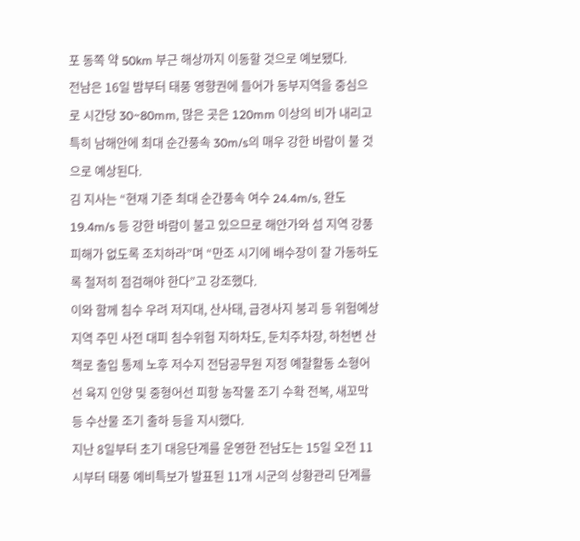포 동쪽 약 50km 부근 해상까지 이동할 것으로 예보됐다.
전남은 16일 밤부터 태풍 영향권에 들어가 동부지역을 중심으로 시간당 30~80mm, 많은 곳은 120mm 이상의 비가 내리고 특히 남해안에 최대 순간풍속 30m/s의 매우 강한 바람이 불 것으로 예상된다.
김 지사는 “현재 기준 최대 순간풍속 여수 24.4m/s, 완도 19.4m/s 등 강한 바람이 불고 있으므로 해안가와 섬 지역 강풍 피해가 없도록 조치하라”며 “만조 시기에 배수장이 잘 가동하도록 철저히 점검해야 한다”고 강조했다.
이와 함께 침수 우려 저지대, 산사태, 급경사지 붕괴 등 위험예상지역 주민 사전 대피 침수위험 지하차도, 둔치주차장, 하천변 산책로 출입 통제 노후 저수지 전담공무원 지정 예찰활동 소형어선 육지 인양 및 중형어선 피항 농작물 조기 수확 전복, 새꼬막 등 수산물 조기 출하 등을 지시했다.
지난 8일부터 초기 대응단계를 운영한 전남도는 15일 오전 11시부터 태풍 예비특보가 발표된 11개 시군의 상황관리 단계를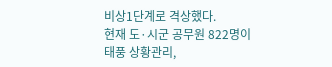비상1단계로 격상했다.
현재 도·시군 공무원 822명이 태풍 상황관리,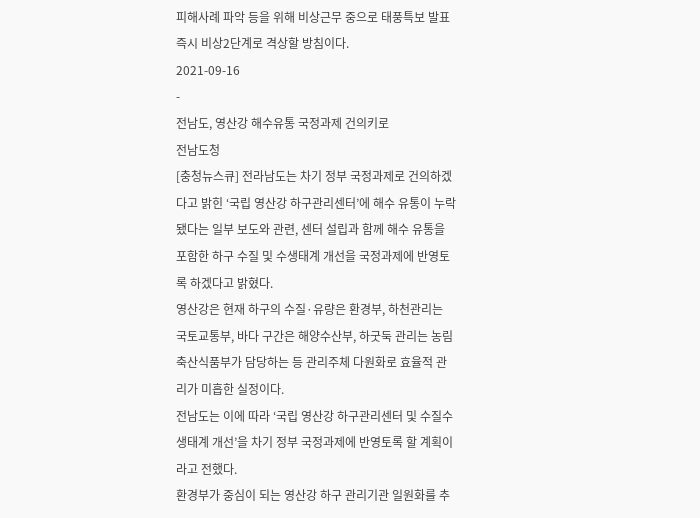피해사례 파악 등을 위해 비상근무 중으로 태풍특보 발표 즉시 비상2단계로 격상할 방침이다.
2021-09-16
-
전남도, 영산강 해수유통 국정과제 건의키로
전남도청
[충청뉴스큐] 전라남도는 차기 정부 국정과제로 건의하겠다고 밝힌 ‘국립 영산강 하구관리센터’에 해수 유통이 누락됐다는 일부 보도와 관련, 센터 설립과 함께 해수 유통을 포함한 하구 수질 및 수생태계 개선을 국정과제에 반영토록 하겠다고 밝혔다.
영산강은 현재 하구의 수질·유량은 환경부, 하천관리는 국토교통부, 바다 구간은 해양수산부, 하굿둑 관리는 농림축산식품부가 담당하는 등 관리주체 다원화로 효율적 관리가 미흡한 실정이다.
전남도는 이에 따라 ‘국립 영산강 하구관리센터 및 수질수생태계 개선’을 차기 정부 국정과제에 반영토록 할 계획이라고 전했다.
환경부가 중심이 되는 영산강 하구 관리기관 일원화를 추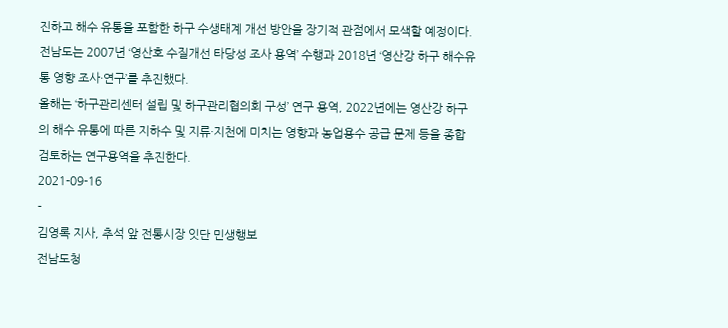진하고 해수 유통을 포함한 하구 수생태계 개선 방안을 장기적 관점에서 모색할 예정이다.
전남도는 2007년 ‘영산호 수질개선 타당성 조사 용역’ 수행과 2018년 ‘영산강 하구 해수유통 영향 조사·연구’를 추진했다.
올해는 ‘하구관리센터 설립 및 하구관리협의회 구성’ 연구 용역, 2022년에는 영산강 하구의 해수 유통에 따른 지하수 및 지류·지천에 미치는 영향과 농업용수 공급 문제 등을 종합 검토하는 연구용역을 추진한다.
2021-09-16
-
김영록 지사, 추석 앞 전통시장 잇단 민생행보
전남도청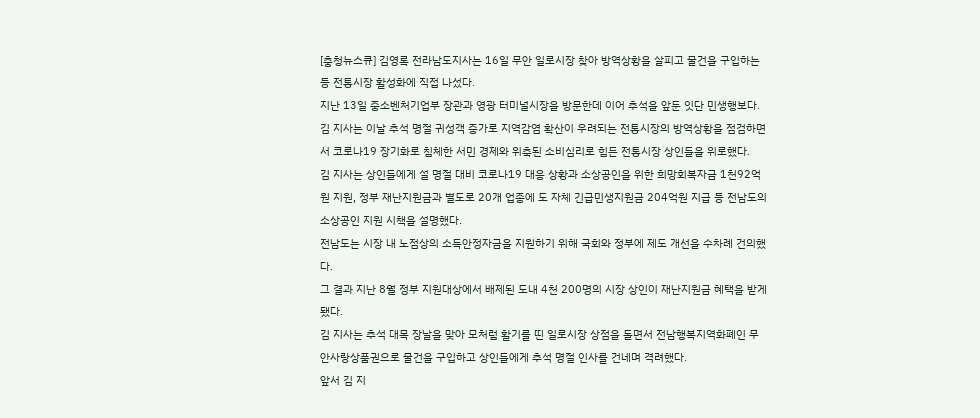[충청뉴스큐] 김영록 전라남도지사는 16일 무안 일로시장 찾아 방역상황을 살피고 물건을 구입하는 등 전통시장 활성화에 직접 나섰다.
지난 13일 중소벤처기업부 장관과 영광 터미널시장을 방문한데 이어 추석을 앞둔 잇단 민생행보다.
김 지사는 이날 추석 명절 귀성객 증가로 지역감염 확산이 우려되는 전통시장의 방역상황을 점검하면서 코로나19 장기화로 침체한 서민 경제와 위축된 소비심리로 힘든 전통시장 상인들을 위로했다.
김 지사는 상인들에게 설 명절 대비 코로나19 대응 상황과 소상공인을 위한 희망회복자금 1천92억원 지원, 정부 재난지원금과 별도로 20개 업종에 도 자체 긴급민생지원금 204억원 지급 등 전남도의 소상공인 지원 시책을 설명했다.
전남도는 시장 내 노점상의 소득안정자금을 지원하기 위해 국회와 정부에 제도 개선을 수차례 건의했다.
그 결과 지난 8월 정부 지원대상에서 배제된 도내 4천 200명의 시장 상인이 재난지원금 혜택을 받게 됐다.
김 지사는 추석 대목 장날을 맞아 모처럼 활기를 띤 일로시장 상점을 돌면서 전남행복지역화폐인 무안사랑상품권으로 물건을 구입하고 상인들에게 추석 명절 인사를 건네며 격려했다.
앞서 김 지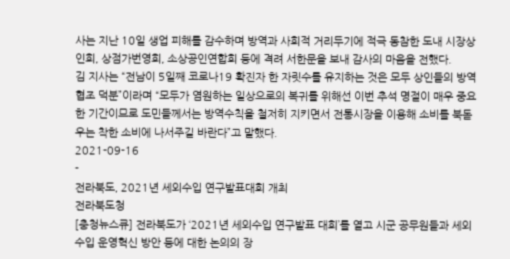사는 지난 10일 생업 피해를 감수하며 방역과 사회적 거리두기에 적극 동참한 도내 시장상인회, 상점가번영회, 소상공인연합회 등에 격려 서한문을 보내 감사의 마음을 전했다.
김 지사는 “전남이 5일째 코로나19 확진자 한 자릿수를 유지하는 것은 모두 상인들의 방역 협조 덕분”이라며 “모두가 염원하는 일상으로의 복귀를 위해선 이번 추석 명절이 매우 중요한 기간이므로 도민들께서는 방역수칙을 철저히 지키면서 전통시장을 이용해 소비를 북돋우는 착한 소비에 나서주길 바란다”고 말했다.
2021-09-16
-
전라북도, 2021년 세외수입 연구발표대회 개최
전라북도청
[충청뉴스큐] 전라북도가 ‘2021년 세외수입 연구발표 대회’를 열고 시군 공무원들과 세외수입 운영혁신 방안 등에 대한 논의의 장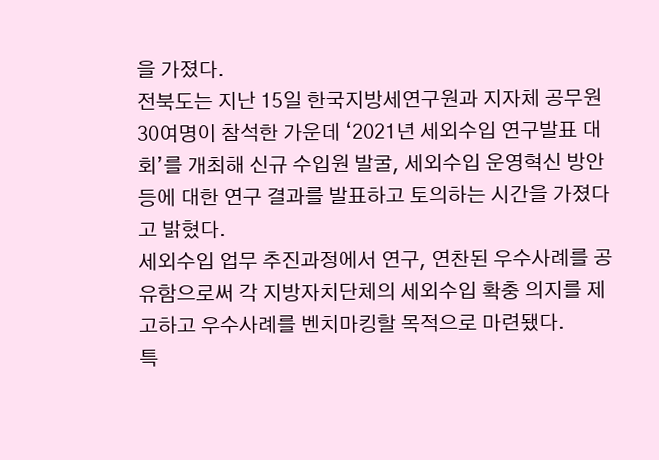을 가졌다.
전북도는 지난 15일 한국지방세연구원과 지자체 공무원 30여명이 참석한 가운데 ‘2021년 세외수입 연구발표 대회’를 개최해 신규 수입원 발굴, 세외수입 운영혁신 방안 등에 대한 연구 결과를 발표하고 토의하는 시간을 가졌다고 밝혔다.
세외수입 업무 추진과정에서 연구, 연찬된 우수사례를 공유함으로써 각 지방자치단체의 세외수입 확충 의지를 제고하고 우수사례를 벤치마킹할 목적으로 마련됐다.
특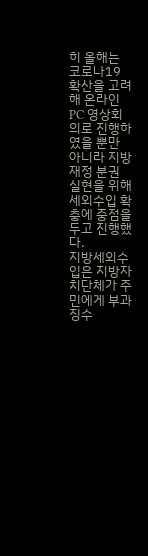히 올해는 코로나19 확산을 고려해 온라인 PC 영상회의로 진행하였을 뿐만 아니라 지방재정 분권 실현을 위해 세외수입 확충에 중점을 두고 진행했다.
지방세외수입은 지방자치단체가 주민에게 부과 징수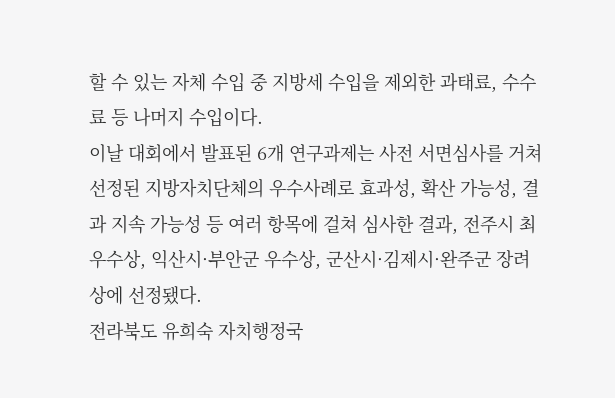할 수 있는 자체 수입 중 지방세 수입을 제외한 과태료, 수수료 등 나머지 수입이다.
이날 대회에서 발표된 6개 연구과제는 사전 서면심사를 거쳐 선정된 지방자치단체의 우수사례로 효과성, 확산 가능성, 결과 지속 가능성 등 여러 항목에 걸쳐 심사한 결과, 전주시 최우수상, 익산시·부안군 우수상, 군산시·김제시·완주군 장려상에 선정됐다.
전라북도 유희숙 자치행정국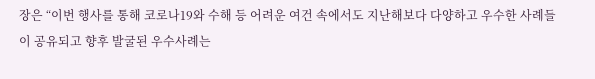장은 “이번 행사를 통해 코로나19와 수해 등 어려운 여건 속에서도 지난해보다 다양하고 우수한 사례들이 공유되고 향후 발굴된 우수사례는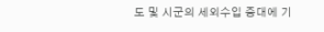도 및 시군의 세외수입 증대에 기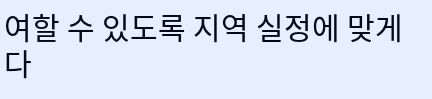여할 수 있도록 지역 실정에 맞게 다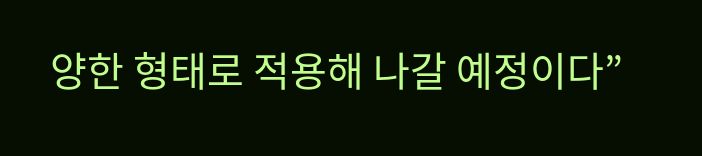양한 형태로 적용해 나갈 예정이다”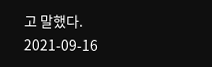고 말했다.
2021-09-16